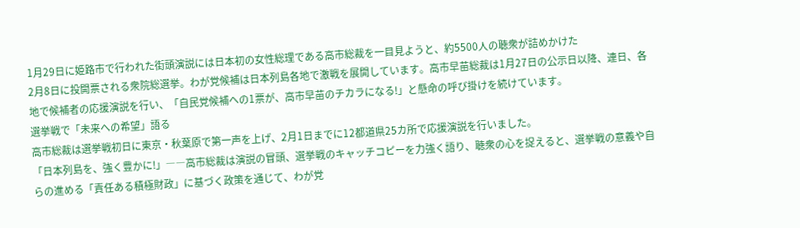1月29日に姫路市で行われた街頭演説には日本初の女性総理である高市総裁を一目見ようと、約5500人の聴衆が詰めかけた
2月8日に投開票される衆院総選挙。わが党候補は日本列島各地で激戦を展開しています。高市早苗総裁は1月27日の公示日以降、連日、各地で候補者の応援演説を行い、「自民党候補への1票が、高市早苗のチカラになる!」と懸命の呼び掛けを続けています。
選挙戦で「未来への希望」語る
高市総裁は選挙戦初日に東京・秋葉原で第一声を上げ、2月1日までに12都道県25カ所で応援演説を行いました。
「日本列島を、強く豊かに!」――高市総裁は演説の冒頭、選挙戦のキャッチコピーを力強く語り、聴衆の心を捉えると、選挙戦の意義や自らの進める「責任ある積極財政」に基づく政策を通じて、わが党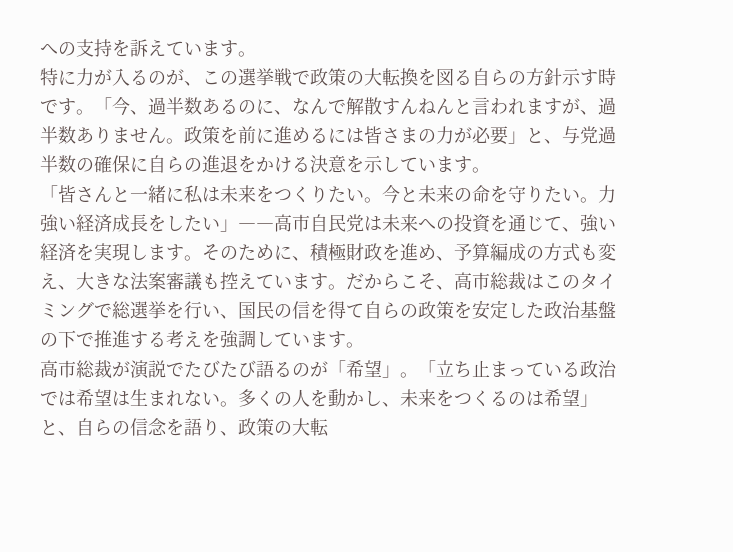への支持を訴えています。
特に力が入るのが、この選挙戦で政策の大転換を図る自らの方針示す時です。「今、過半数あるのに、なんで解散すんねんと言われますが、過半数ありません。政策を前に進めるには皆さまの力が必要」と、与党過半数の確保に自らの進退をかける決意を示しています。
「皆さんと一緒に私は未来をつくりたい。今と未来の命を守りたい。力強い経済成長をしたい」――高市自民党は未来への投資を通じて、強い経済を実現します。そのために、積極財政を進め、予算編成の方式も変え、大きな法案審議も控えています。だからこそ、高市総裁はこのタイミングで総選挙を行い、国民の信を得て自らの政策を安定した政治基盤の下で推進する考えを強調しています。
高市総裁が演説でたびたび語るのが「希望」。「立ち止まっている政治では希望は生まれない。多くの人を動かし、未来をつくるのは希望」と、自らの信念を語り、政策の大転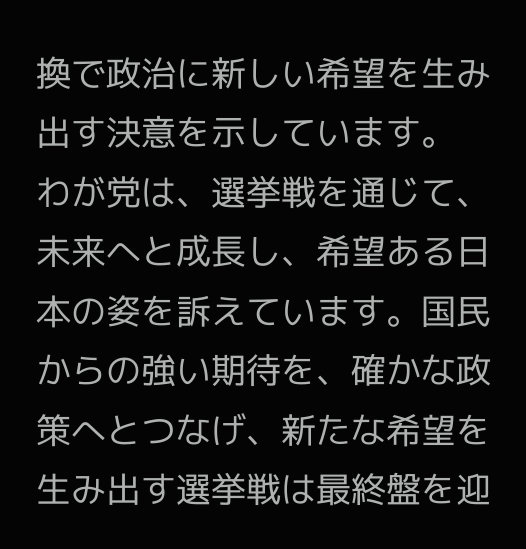換で政治に新しい希望を生み出す決意を示しています。
わが党は、選挙戦を通じて、未来へと成長し、希望ある日本の姿を訴えています。国民からの強い期待を、確かな政策へとつなげ、新たな希望を生み出す選挙戦は最終盤を迎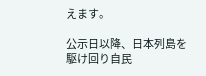えます。

公示日以降、日本列島を駆け回り自民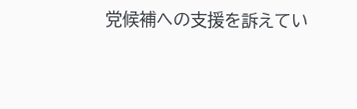党候補への支援を訴えてい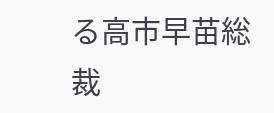る高市早苗総裁